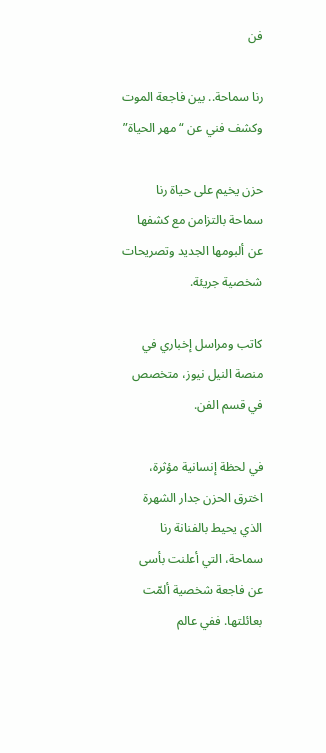فن

رنا سماحة.. بين فاجعة الموت وكشف فني عن “مهر الحياة”

حزن يخيم على حياة رنا سماحة بالتزامن مع كشفها عن ألبومها الجديد وتصريحات شخصية جريئة.

كاتب ومراسل إخباري في منصة النيل نيوز، متخصص في قسم الفن.

في لحظة إنسانية مؤثرة، اخترق الحزن جدار الشهرة الذي يحيط بالفنانة رنا سماحة، التي أعلنت بأسى عن فاجعة شخصية ألمّت بعائلتها. ففي عالم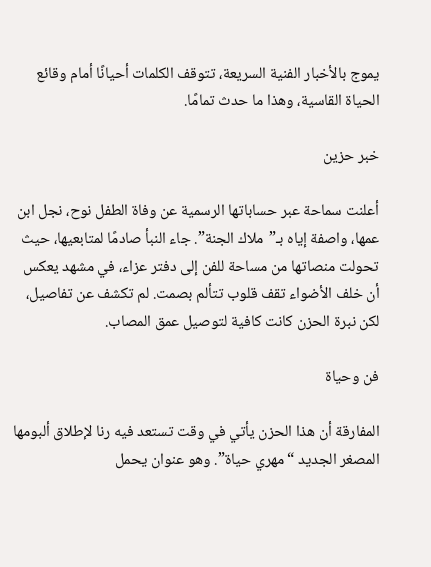يموج بالأخبار الفنية السريعة، تتوقف الكلمات أحيانًا أمام وقائع الحياة القاسية، وهذا ما حدث تمامًا.

خبر حزين

أعلنت سماحة عبر حساباتها الرسمية عن وفاة الطفل نوح، نجل ابن عمها، واصفة إياه بـ”ملاك الجنة”. جاء النبأ صادمًا لمتابعيها، حيث تحولت منصاتها من مساحة للفن إلى دفتر عزاء، في مشهد يعكس أن خلف الأضواء تقف قلوب تتألم بصمت. لم تكشف عن تفاصيل، لكن نبرة الحزن كانت كافية لتوصيل عمق المصاب.

فن وحياة

المفارقة أن هذا الحزن يأتي في وقت تستعد فيه رنا لإطلاق ألبومها المصغر الجديد “مهري حياة”. وهو عنوان يحمل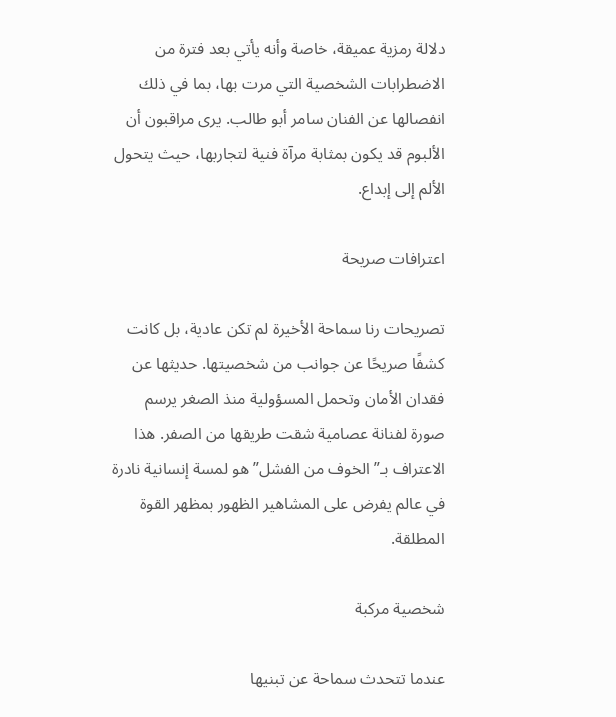دلالة رمزية عميقة، خاصة وأنه يأتي بعد فترة من الاضطرابات الشخصية التي مرت بها، بما في ذلك انفصالها عن الفنان سامر أبو طالب. يرى مراقبون أن الألبوم قد يكون بمثابة مرآة فنية لتجاربها، حيث يتحول الألم إلى إبداع.

اعترافات صريحة

تصريحات رنا سماحة الأخيرة لم تكن عادية، بل كانت كشفًا صريحًا عن جوانب من شخصيتها. حديثها عن فقدان الأمان وتحمل المسؤولية منذ الصغر يرسم صورة لفنانة عصامية شقت طريقها من الصفر. هذا الاعتراف بـ”الخوف من الفشل” هو لمسة إنسانية نادرة في عالم يفرض على المشاهير الظهور بمظهر القوة المطلقة.

شخصية مركبة

عندما تتحدث سماحة عن تبنيها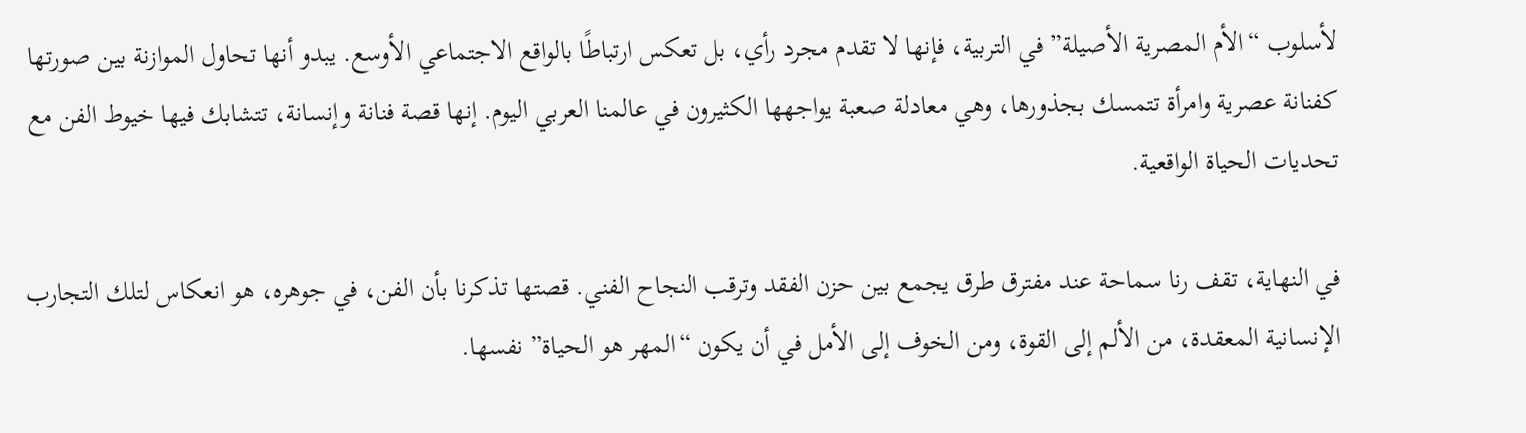لأسلوب “الأم المصرية الأصيلة” في التربية، فإنها لا تقدم مجرد رأي، بل تعكس ارتباطًا بالواقع الاجتماعي الأوسع. يبدو أنها تحاول الموازنة بين صورتها كفنانة عصرية وامرأة تتمسك بجذورها، وهي معادلة صعبة يواجهها الكثيرون في عالمنا العربي اليوم. إنها قصة فنانة وإنسانة، تتشابك فيها خيوط الفن مع تحديات الحياة الواقعية.

في النهاية، تقف رنا سماحة عند مفترق طرق يجمع بين حزن الفقد وترقب النجاح الفني. قصتها تذكرنا بأن الفن، في جوهره، هو انعكاس لتلك التجارب الإنسانية المعقدة، من الألم إلى القوة، ومن الخوف إلى الأمل في أن يكون “المهر هو الحياة” نفسها.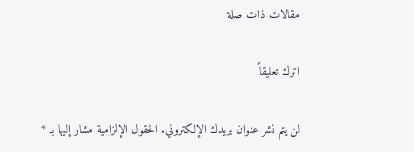مقالات ذات صلة

اترك تعليقاً

لن يتم نشر عنوان بريدك الإلكتروني. الحقول الإلزامية مشار إليها بـ *